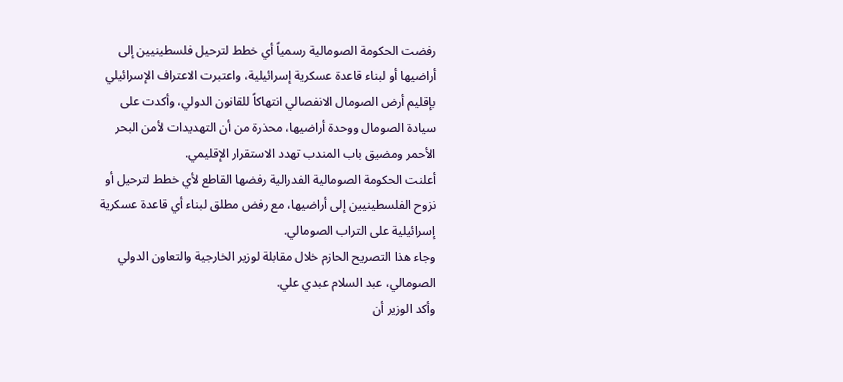رفضت الحكومة الصومالية رسمياً أي خطط لترحيل فلسطينيين إلى أراضيها أو لبناء قاعدة عسكرية إسرائيلية، واعتبرت الاعتراف الإسرائيلي بإقليم أرض الصومال الانفصالي انتهاكاً للقانون الدولي، وأكدت على سيادة الصومال ووحدة أراضيها، محذرة من أن التهديدات لأمن البحر الأحمر ومضيق باب المندب تهدد الاستقرار الإقليمي.
أعلنت الحكومة الصومالية الفدرالية رفضها القاطع لأي خطط لترحيل أو نزوح الفلسطينيين إلى أراضيها، مع رفض مطلق لبناء أي قاعدة عسكرية إسرائيلية على التراب الصومالي.
وجاء هذا التصريح الحازم خلال مقابلة لوزير الخارجية والتعاون الدولي الصومالي، عبد السلام عبدي علي.
وأكد الوزير أن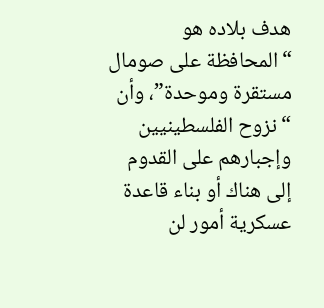هدف بلاده هو “المحافظة على صومال مستقرة وموحدة”، وأن “نزوح الفلسطينيين وإجبارهم على القدوم إلى هناك أو بناء قاعدة عسكرية أمور لن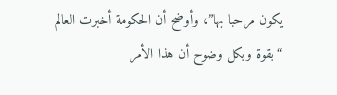يكون مرحبا بها”، وأوضح أن الحكومة أخبرت العالم “بقوة وبكل وضوح أن هذا الأمر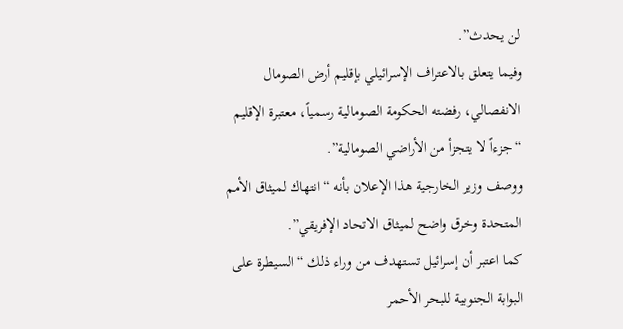لن يحدث”.
وفيما يتعلق بالاعتراف الإسرائيلي بإقليم أرض الصومال الانفصالي، رفضته الحكومة الصومالية رسمياً، معتبرة الإقليم “جزءاً لا يتجزأ من الأراضي الصومالية”.
ووصف وزير الخارجية هذا الإعلان بأنه “انتهاك لميثاق الأمم المتحدة وخرق واضح لميثاق الاتحاد الإفريقي”.
كما اعتبر أن إسرائيل تستهدف من وراء ذلك “السيطرة على البوابة الجنوبية للبحر الأحمر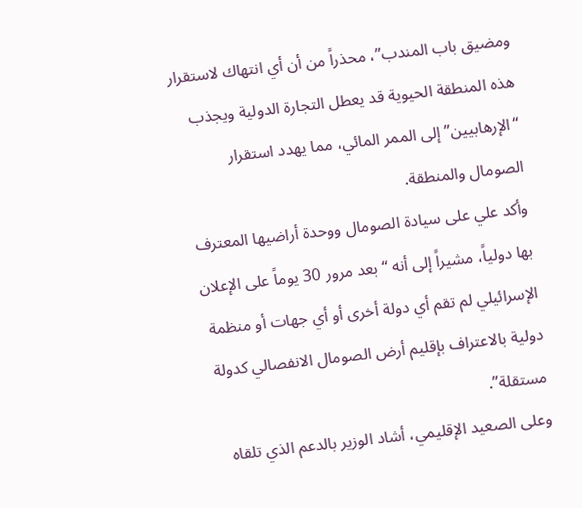ومضيق باب المندب”، محذراً من أن أي انتهاك لاستقرار هذه المنطقة الحيوية قد يعطل التجارة الدولية ويجذب “الإرهابيين” إلى الممر المائي، مما يهدد استقرار الصومال والمنطقة.
وأكد علي على سيادة الصومال ووحدة أراضيها المعترف بها دولياً، مشيراً إلى أنه “بعد مرور 30 يوماً على الإعلان الإسرائيلي لم تقم أي دولة أخرى أو أي جهات أو منظمة دولية بالاعتراف بإقليم أرض الصومال الانفصالي كدولة مستقلة”.
وعلى الصعيد الإقليمي، أشاد الوزير بالدعم الذي تلقاه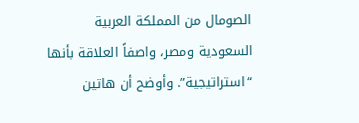الصومال من المملكة العربية السعودية ومصر، واصفاً العلاقة بأنها “استراتيجية”. وأوضح أن هاتين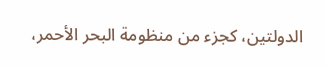الدولتين، كجزء من منظومة البحر الأحمر،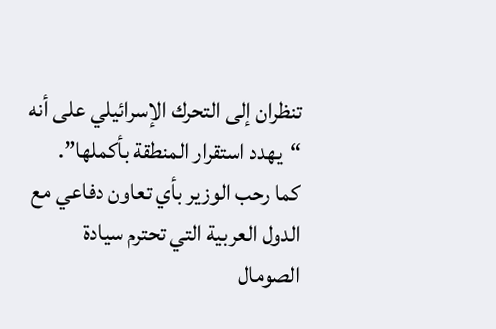تنظران إلى التحرك الإسرائيلي على أنه “يهدد استقرار المنطقة بأكملها”.
كما رحب الوزير بأي تعاون دفاعي مع الدول العربية التي تحترم سيادة الصومال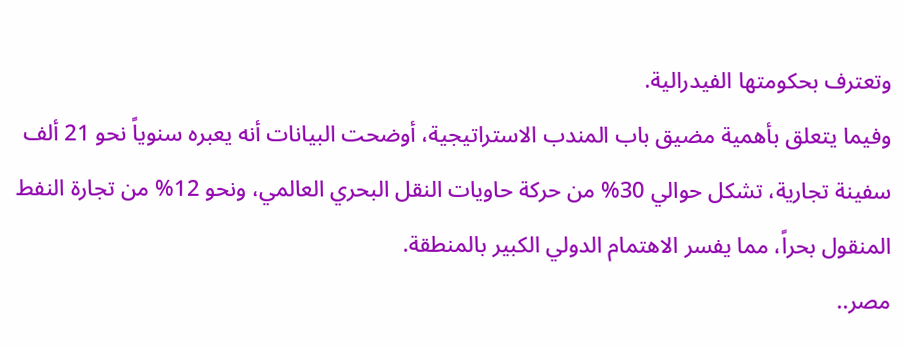وتعترف بحكومتها الفيدرالية.
وفيما يتعلق بأهمية مضيق باب المندب الاستراتيجية، أوضحت البيانات أنه يعبره سنوياً نحو 21 ألف سفينة تجارية، تشكل حوالي 30% من حركة حاويات النقل البحري العالمي، ونحو 12% من تجارة النفط المنقول بحراً، مما يفسر الاهتمام الدولي الكبير بالمنطقة.
مصر..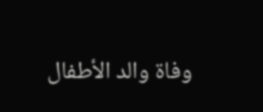وفاة والد الأطفال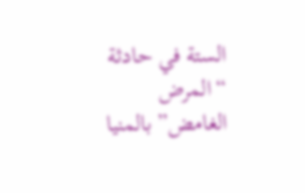الستة في حادثة “المرض الغامض” بالمنيا